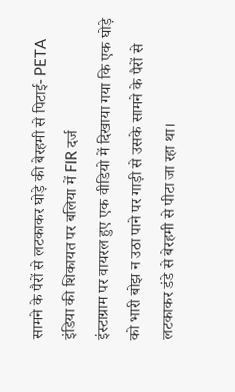सामने के पैरों से लटकाकर घोड़े की बेरहमी से पिटाई- PETA इंडिया की शिकायत पर बलिया में FIR दर्ज
इंस्टाग्राम पर वायरल हुए एक वीडियो में दिखाया गया कि एक घोड़े को भारी बोझ न उठा पाने पर गाड़ी से उसके सामने के पैरों से लटकाकर डंडे से बेरहमी से पीटा जा रहा था।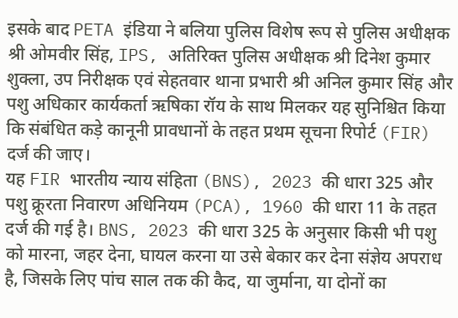इसके बाद PETA इंडिया ने बलिया पुलिस विशेष रूप से पुलिस अधीक्षक श्री ओमवीर सिंह, IPS, अतिरिक्त पुलिस अधीक्षक श्री दिनेश कुमार शुक्ला, उप निरीक्षक एवं सेहतवार थाना प्रभारी श्री अनिल कुमार सिंह और पशु अधिकार कार्यकर्ता ऋषिका रॉय के साथ मिलकर यह सुनिश्चित किया कि संबंधित कड़े कानूनी प्रावधानों के तहत प्रथम सूचना रिपोर्ट (FIR) दर्ज की जाए।
यह FIR भारतीय न्याय संहिता (BNS), 2023 की धारा 325 और पशु क्रूरता निवारण अधिनियम (PCA), 1960 की धारा 11 के तहत दर्ज की गई है। BNS, 2023 की धारा 325 के अनुसार किसी भी पशु को मारना, जहर देना, घायल करना या उसे बेकार कर देना संज्ञेय अपराध है, जिसके लिए पांच साल तक की कैद, या जुर्माना, या दोनों का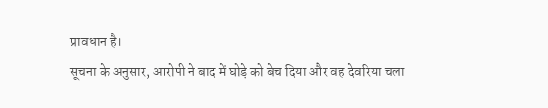प्रावधान है।
सूचना के अनुसार, आरोपी ने बाद में घोड़े को बेच दिया और वह देवरिया चला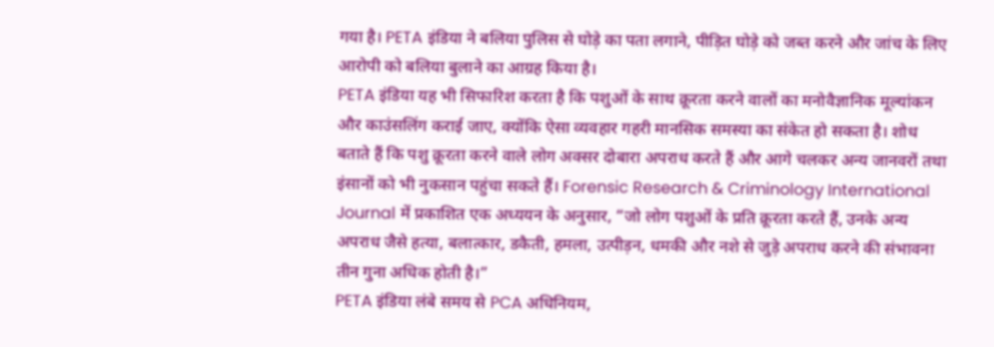गया है। PETA इंडिया ने बलिया पुलिस से घोड़े का पता लगाने, पीड़ित घोड़े को जब्त करने और जांच के लिए आरोपी को बलिया बुलाने का आग्रह किया है।
PETA इंडिया यह भी सिफारिश करता है कि पशुओं के साथ क्रूरता करने वालों का मनोवैज्ञानिक मूल्यांकन और काउंसलिंग कराई जाए, क्योंकि ऐसा व्यवहार गहरी मानसिक समस्या का संकेत हो सकता है। शोध बताते हैं कि पशु क्रूरता करने वाले लोग अक्सर दोबारा अपराध करते हैं और आगे चलकर अन्य जानवरों तथा इंसानों को भी नुकसान पहुंचा सकते हैं। Forensic Research & Criminology International Journal में प्रकाशित एक अध्ययन के अनुसार, “जो लोग पशुओं के प्रति क्रूरता करते हैं, उनके अन्य अपराध जैसे हत्या, बलात्कार, डकैती, हमला, उत्पीड़न, धमकी और नशे से जुड़े अपराध करने की संभावना तीन गुना अधिक होती है।”
PETA इंडिया लंबे समय से PCA अधिनियम,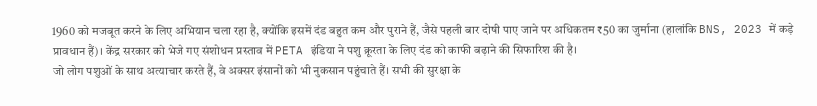1960 को मजबूत करने के लिए अभियान चला रहा है, क्योंकि इसमें दंड बहुत कम और पुराने हैं, जैसे पहली बार दोषी पाए जाने पर अधिकतम ₹50 का जुर्माना (हालांकि BNS, 2023 में कड़े प्रावधान हैं)। केंद्र सरकार को भेजे गए संशोधन प्रस्ताव में PETA इंडिया ने पशु क्रूरता के लिए दंड को काफी बढ़ाने की सिफारिश की है।
जो लोग पशुओं के साथ अत्याचार करते हैं, वे अक्सर इंसानों को भी नुकसान पहुंचाते हैं। सभी की सुरक्षा के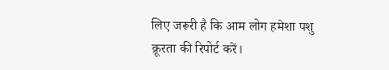लिए जरूरी है कि आम लोग हमेशा पशु क्रूरता की रिपोर्ट करें।